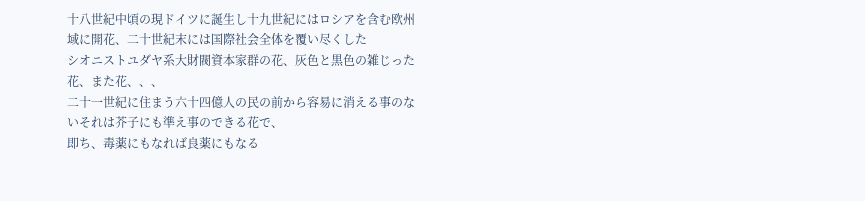十八世紀中頃の現ドイツに誕生し十九世紀にはロシアを含む欧州域に開花、二十世紀末には国際社会全体を覆い尽くした
シオニストユダヤ系大財閥資本家群の花、灰色と黒色の雑じった花、また花、、、
二十一世紀に住まう六十四億人の民の前から容易に消える事のないそれは芥子にも準え事のできる花で、
即ち、毒薬にもなれば良薬にもなる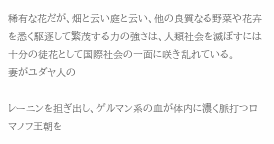稀有な花だが、畑と云い庭と云い、他の良質なる野菜や花卉を悉く駆逐して繁茂する力の強さは、人類社会を滅ぼすには十分の徒花として国際社会の一面に咲き乱れている。
妻がユダヤ人の

レーニンを担ぎ出し、ゲルマン系の血が体内に濃く脈打つロマノフ王朝を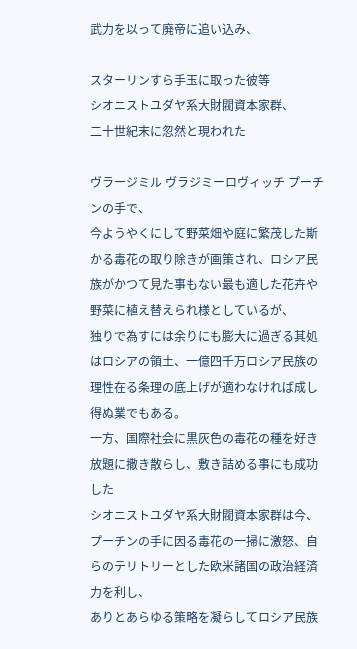武力を以って廃帝に追い込み、

スターリンすら手玉に取った彼等
シオニストユダヤ系大財閥資本家群、
二十世紀末に忽然と現われた

ヴラージミル ヴラジミーロヴィッチ プーチンの手で、
今ようやくにして野菜畑や庭に繁茂した斯かる毒花の取り除きが画策され、ロシア民族がかつて見た事もない最も適した花卉や野菜に植え替えられ様としているが、
独りで為すには余りにも膨大に過ぎる其処はロシアの領土、一億四千万ロシア民族の理性在る条理の底上げが適わなければ成し得ぬ業でもある。
一方、国際社会に黒灰色の毒花の種を好き放題に撒き散らし、敷き詰める事にも成功した
シオニストユダヤ系大財閥資本家群は今、プーチンの手に因る毒花の一掃に激怒、自らのテリトリーとした欧米諸国の政治経済力を利し、
ありとあらゆる策略を凝らしてロシア民族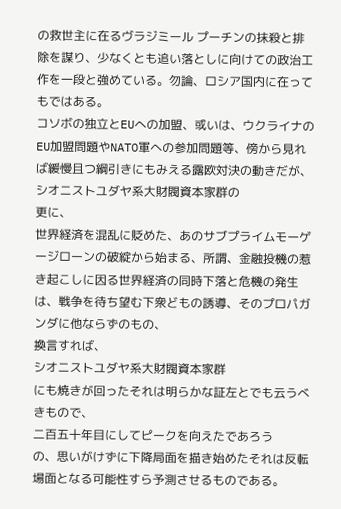の救世主に在るヴラジミール プーチンの抹殺と排除を謀り、少なくとも追い落としに向けての政治工作を一段と強めている。勿論、ロシア国内に在ってもではある。
コソボの独立とEUへの加盟、或いは、ウクライナのEU加盟問題やNATO軍への参加問題等、傍から見れば緩慢且つ綱引きにもみえる露欧対決の動きだが、
シオニストユダヤ系大財閥資本家群の
更に、
世界経済を混乱に貶めた、あのサブプライムモーゲージローンの破綻から始まる、所謂、金融投機の惹き起こしに因る世界経済の同時下落と危機の発生は、戦争を待ち望む下衆どもの誘導、そのプロパガンダに他ならずのもの、
換言すれば、
シオニストユダヤ系大財閥資本家群
にも焼きが回ったそれは明らかな証左とでも云うべきもので、
二百五十年目にしてピークを向えたであろう
の、思いがけずに下降局面を描き始めたそれは反転場面となる可能性すら予測させるものである。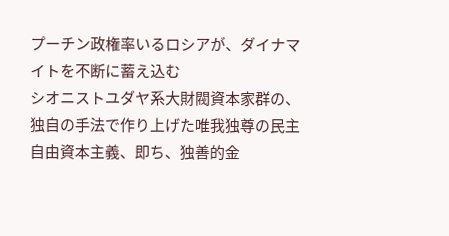プーチン政権率いるロシアが、ダイナマイトを不断に蓄え込む
シオニストユダヤ系大財閥資本家群の、
独自の手法で作り上げた唯我独尊の民主自由資本主義、即ち、独善的金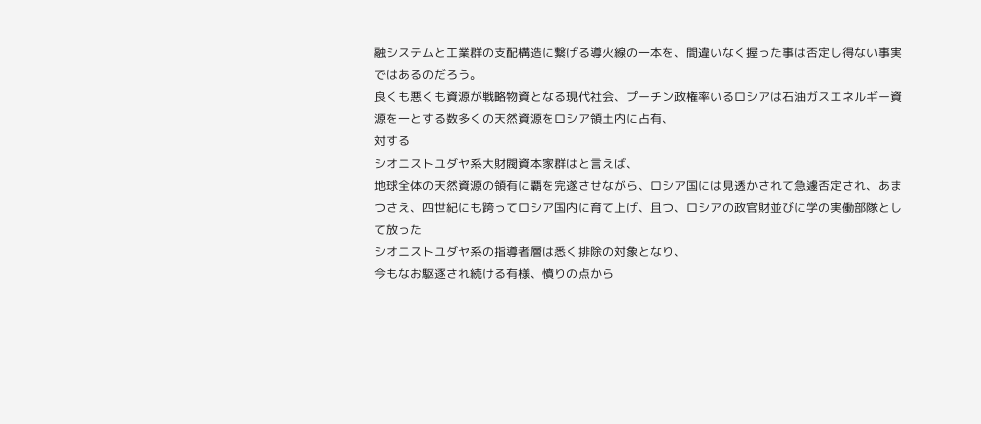融システムと工業群の支配構造に繋げる導火線の一本を、間違いなく握った事は否定し得ない事実ではあるのだろう。
良くも悪くも資源が戦略物資となる現代社会、プーチン政権率いるロシアは石油ガスエネルギー資源を一とする数多くの天然資源をロシア領土内に占有、
対する
シオニストユダヤ系大財閥資本家群はと言えば、
地球全体の天然資源の領有に覇を完遂させながら、ロシア国には見透かされて急遽否定され、あまつさえ、四世紀にも跨ってロシア国内に育て上げ、且つ、ロシアの政官財並びに学の実働部隊として放った
シオニストユダヤ系の指導者層は悉く排除の対象となり、
今もなお駆逐され続ける有様、憤りの点から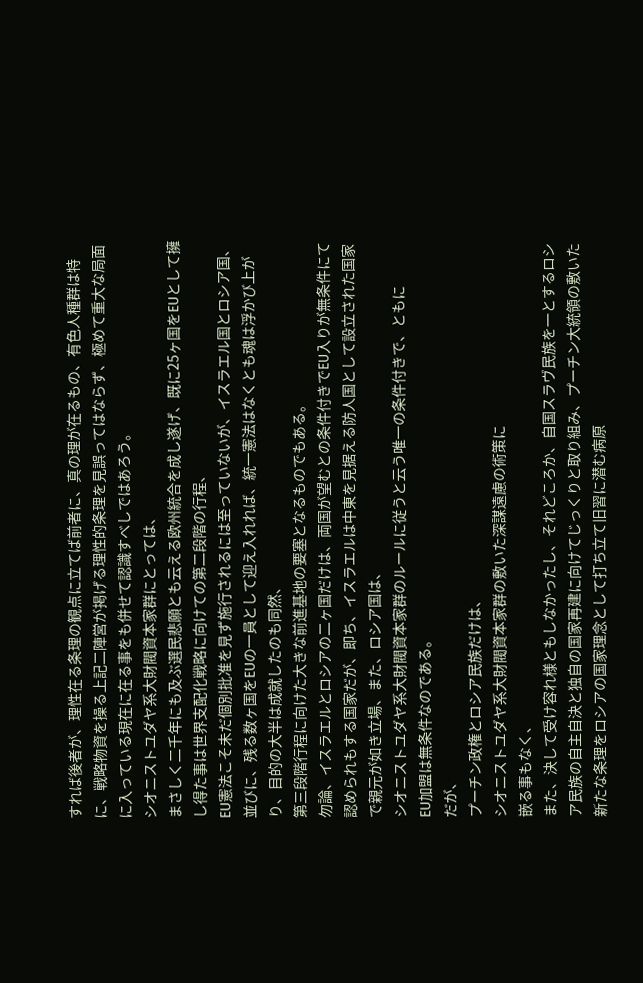すれば後者が、理性在る条理の観点に立てば前者に、真の理が在るもの、有色人種群は特に、戦略物資を操る上記二陣営が掲げる理性的条理を見誤ってはならず、極めて重大な局面に入っている現在に在る事をも併せて認識すべしではあろう。
シオニストユダヤ系大財閥資本家群にとっては、
まさしく二千年にも及ぶ選民悲願とも云える欧州統合を成し遂げ、既に25ヶ国をEUとして擁し得た事は世界支配化戦略に向けての第二段階の行程、
EU憲法こそ未だ個別批准を見ず施行されるには至っていないが、イスラエル国とロシア国、並びに、残る数ヶ国をEUの一員として迎え入れれば、統一憲法はなくとも魂は浮かび上がり、目的の大半は成就したのも同然、
第三段階行程に向けた大きな前進基地の要塞となるものでもある。
勿論、イスラエルとロシアの二ヶ国だけは、両国が望むとの条件付きでEU入りが無条件にて認められもする国家だが、即ち、イスラエルは中東を見据える防人国として設立された国家で親元が如き立場、また、ロシア国は、
シオニストユダヤ系大財閥資本家群のルールに従うと云う唯一の条件付きで、ともに
EU加盟は無条件なのである。
だが、
プーチン政権とロシア民族だけは、
シオニストユダヤ系大財閥資本家群の敷いた深謀遠慮の術策に
嵌る事もなく、
また、決して受け容れ様ともしなかったし、それどころか、自国スラヴ民族を一とするロシア民族の自主自決と独自の国家再建に向けてじっくりと取り組み、プーチン大統領の敷いた新たな条理をロシアの国家理念として打ち立て旧習に潜む病原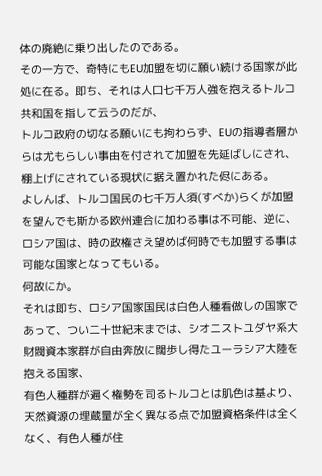体の廃絶に乗り出したのである。
その一方で、奇特にもEU加盟を切に願い続ける国家が此処に在る。即ち、それは人口七千万人強を抱えるトルコ共和国を指して云うのだが、
トルコ政府の切なる願いにも拘わらず、EUの指導者層からは尤もらしい事由を付されて加盟を先延ばしにされ、棚上げにされている現状に据え置かれた侭にある。
よしんば、トルコ国民の七千万人須(すべか)らくが加盟を望んでも斯かる欧州連合に加わる事は不可能、逆に、ロシア国は、時の政権さえ望めば何時でも加盟する事は可能な国家となってもいる。
何故にか。
それは即ち、ロシア国家国民は白色人種看做しの国家であって、つい二十世紀末までは、シオニストユダヤ系大財閥資本家群が自由奔放に闊歩し得たユーラシア大陸を抱える国家、
有色人種群が遍く権勢を司るトルコとは肌色は基より、天然資源の埋蔵量が全く異なる点で加盟資格条件は全くなく、有色人種が住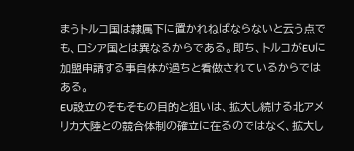まうトルコ国は隷属下に置かれねばならないと云う点でも、ロシア国とは異なるからである。即ち、トルコがEUに加盟申請する事自体が過ちと看做されているからではある。
EU設立のそもそもの目的と狙いは、拡大し続ける北アメリカ大陸との競合体制の確立に在るのではなく、拡大し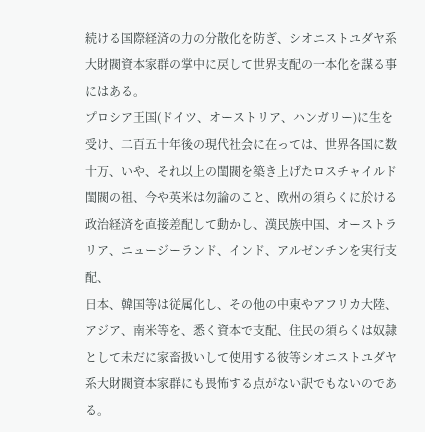続ける国際経済の力の分散化を防ぎ、シオニストユダヤ系大財閥資本家群の掌中に戻して世界支配の一本化を謀る事にはある。
プロシア王国(ドイツ、オーストリア、ハンガリー)に生を受け、二百五十年後の現代社会に在っては、世界各国に数十万、いや、それ以上の閨閥を築き上げたロスチャイルド閨閥の祖、今や英米は勿論のこと、欧州の須らくに於ける政治経済を直接差配して動かし、漢民族中国、オーストラリア、ニュージーランド、インド、アルゼンチンを実行支配、
日本、韓国等は従属化し、その他の中東やアフリカ大陸、アジア、南米等を、悉く資本で支配、住民の須らくは奴隷として未だに家畜扱いして使用する彼等シオニストユダヤ系大財閥資本家群にも畏怖する点がない訳でもないのである。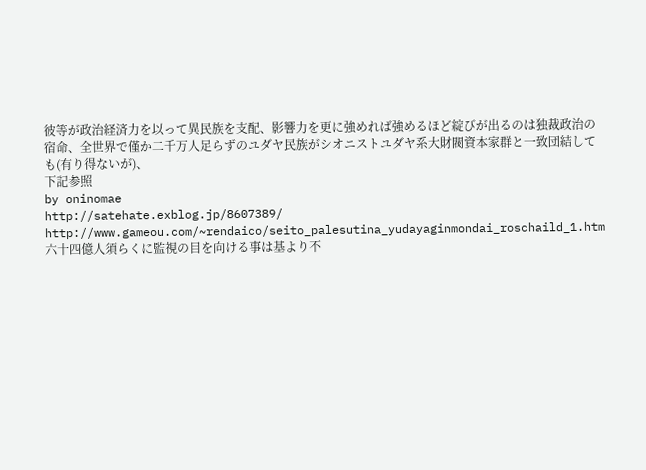彼等が政治経済力を以って異民族を支配、影響力を更に強めれば強めるほど綻びが出るのは独裁政治の宿命、全世界で僅か二千万人足らずのユダヤ民族がシオニストユダヤ系大財閥資本家群と一致団結しても(有り得ないが)、
下記参照
by oninomae
http://satehate.exblog.jp/8607389/
http://www.gameou.com/~rendaico/seito_palesutina_yudayaginmondai_roschaild_1.htm
六十四億人須らくに監視の目を向ける事は基より不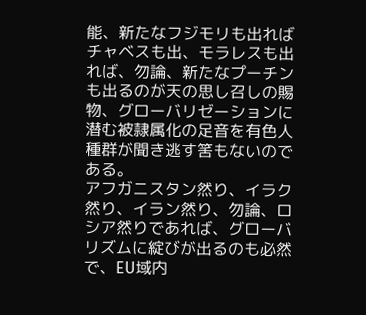能、新たなフジモリも出ればチャベスも出、モラレスも出れば、勿論、新たなプーチンも出るのが天の思し召しの賜物、グローバリゼーションに潜む被隷属化の足音を有色人種群が聞き逃す筈もないのである。
アフガニスタン然り、イラク然り、イラン然り、勿論、ロシア然りであれば、グローバリズムに綻びが出るのも必然で、EU域内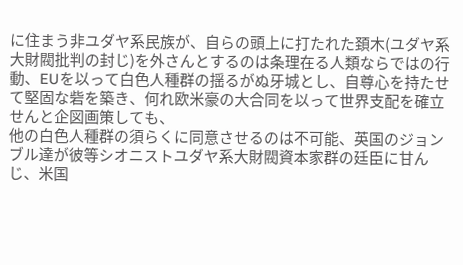に住まう非ユダヤ系民族が、自らの頭上に打たれた頚木(ユダヤ系大財閥批判の封じ)を外さんとするのは条理在る人類ならではの行動、EUを以って白色人種群の揺るがぬ牙城とし、自尊心を持たせて堅固な砦を築き、何れ欧米豪の大合同を以って世界支配を確立せんと企図画策しても、
他の白色人種群の須らくに同意させるのは不可能、英国のジョンブル達が彼等シオニストユダヤ系大財閥資本家群の廷臣に甘んじ、米国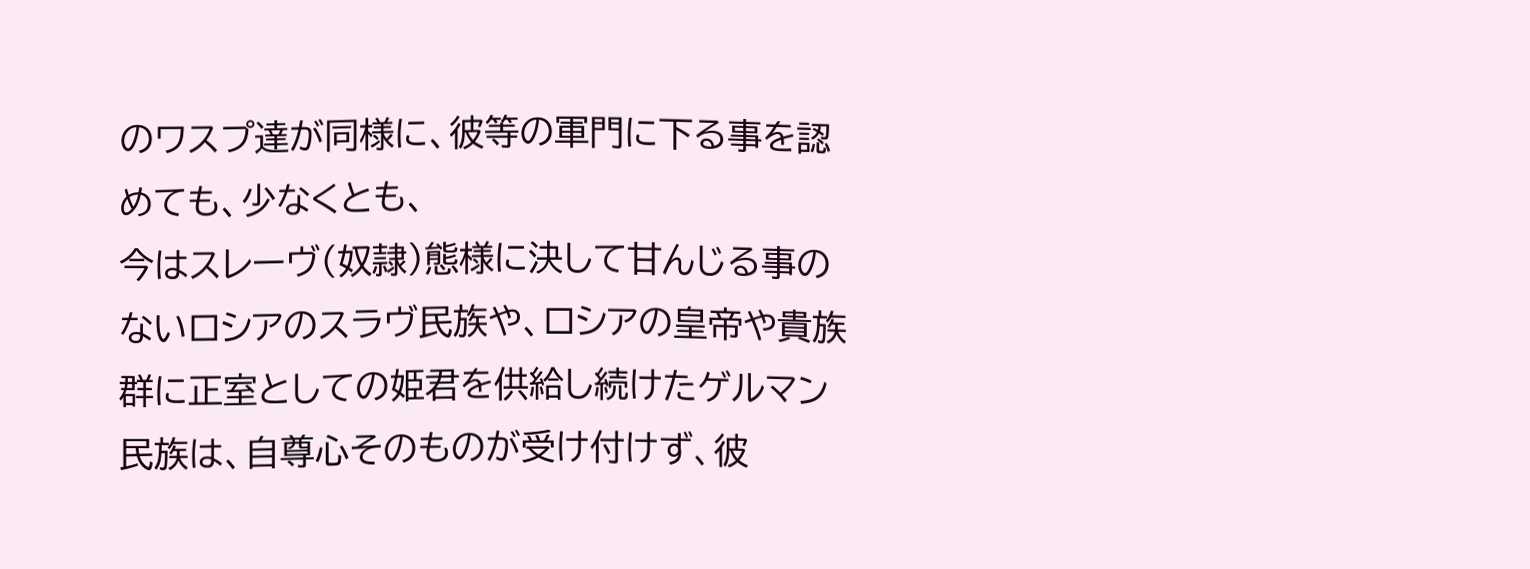のワスプ達が同様に、彼等の軍門に下る事を認めても、少なくとも、
今はスレーヴ(奴隷)態様に決して甘んじる事のないロシアのスラヴ民族や、ロシアの皇帝や貴族群に正室としての姫君を供給し続けたゲルマン民族は、自尊心そのものが受け付けず、彼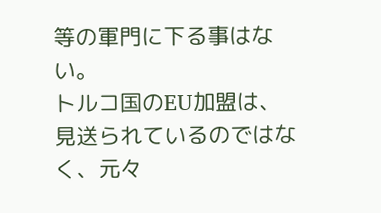等の軍門に下る事はない。
トルコ国のEU加盟は、見送られているのではなく、元々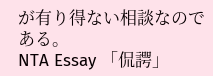が有り得ない相談なのである。
NTA Essay 「侃諤」